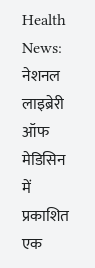Health News: नेशनल लाइब्रेरी ऑफ मेडिसिन में प्रकाशित एक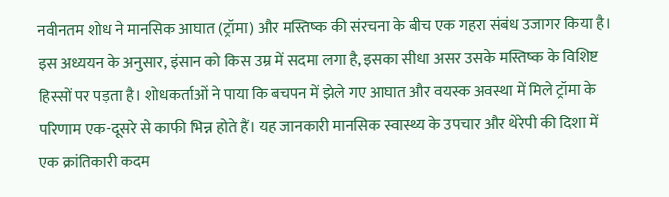नवीनतम शोध ने मानसिक आघात (ट्रॉमा) और मस्तिष्क की संरचना के बीच एक गहरा संबंध उजागर किया है। इस अध्ययन के अनुसार, इंसान को किस उम्र में सदमा लगा है, इसका सीधा असर उसके मस्तिष्क के विशिष्ट हिस्सों पर पड़ता है। शोधकर्ताओं ने पाया कि बचपन में झेले गए आघात और वयस्क अवस्था में मिले ट्रॉमा के परिणाम एक-दूसरे से काफी भिन्न होते हैं। यह जानकारी मानसिक स्वास्थ्य के उपचार और थेरेपी की दिशा में एक क्रांतिकारी कदम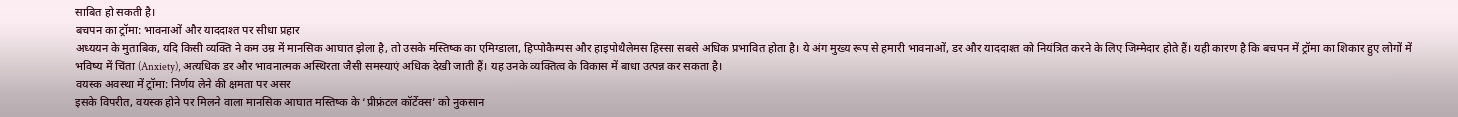साबित हो सकती है।
बचपन का ट्रॉमा: भावनाओं और याददाश्त पर सीधा प्रहार
अध्ययन के मुताबिक, यदि किसी व्यक्ति ने कम उम्र में मानसिक आघात झेला है, तो उसके मस्तिष्क का एमिग्डाला, हिप्पोकैम्पस और हाइपोथैलेमस हिस्सा सबसे अधिक प्रभावित होता है। ये अंग मुख्य रूप से हमारी भावनाओं, डर और याददाश्त को नियंत्रित करने के लिए जिम्मेदार होते हैं। यही कारण है कि बचपन में ट्रॉमा का शिकार हुए लोगों में भविष्य में चिंता (Anxiety), अत्यधिक डर और भावनात्मक अस्थिरता जैसी समस्याएं अधिक देखी जाती हैं। यह उनके व्यक्तित्व के विकास में बाधा उत्पन्न कर सकता है।
वयस्क अवस्था में ट्रॉमा: निर्णय लेने की क्षमता पर असर
इसके विपरीत, वयस्क होने पर मिलने वाला मानसिक आघात मस्तिष्क के ‘प्रीफ्रंटल कॉर्टेक्स’ को नुकसान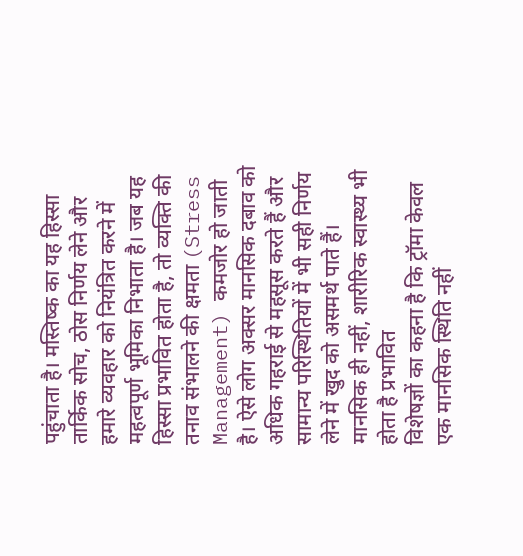पहुंचाता है। मस्तिष्क का यह हिस्सा तार्किक सोच, ठोस निर्णय लेने और हमारे व्यवहार को नियंत्रित करने में महत्वपूर्ण भूमिका निभाता है। जब यह हिस्सा प्रभावित होता है, तो व्यक्ति की तनाव संभालने की क्षमता (Stress Management) कमजोर हो जाती है। ऐसे लोग अक्सर मानसिक दबाव को अधिक गहराई से महसूस करते हैं और सामान्य परिस्थितियों में भी सही निर्णय लेने में खुद को असमर्थ पाते हैं।
मानसिक ही नहीं, शारीरिक स्वास्थ्य भी होता है प्रभावित
विशेषज्ञों का कहना है कि ट्रॉमा केवल एक मानसिक स्थिति नहीं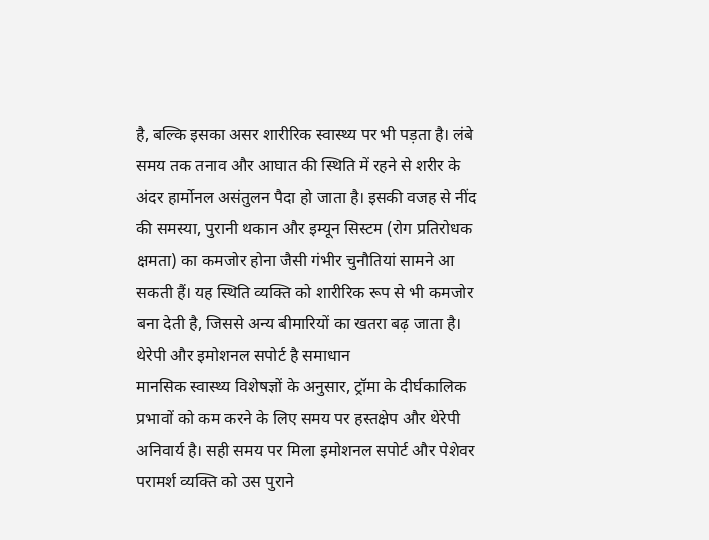है, बल्कि इसका असर शारीरिक स्वास्थ्य पर भी पड़ता है। लंबे समय तक तनाव और आघात की स्थिति में रहने से शरीर के अंदर हार्मोनल असंतुलन पैदा हो जाता है। इसकी वजह से नींद की समस्या, पुरानी थकान और इम्यून सिस्टम (रोग प्रतिरोधक क्षमता) का कमजोर होना जैसी गंभीर चुनौतियां सामने आ सकती हैं। यह स्थिति व्यक्ति को शारीरिक रूप से भी कमजोर बना देती है, जिससे अन्य बीमारियों का खतरा बढ़ जाता है।
थेरेपी और इमोशनल सपोर्ट है समाधान
मानसिक स्वास्थ्य विशेषज्ञों के अनुसार, ट्रॉमा के दीर्घकालिक प्रभावों को कम करने के लिए समय पर हस्तक्षेप और थेरेपी अनिवार्य है। सही समय पर मिला इमोशनल सपोर्ट और पेशेवर परामर्श व्यक्ति को उस पुराने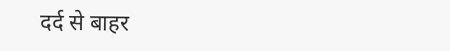दर्द से बाहर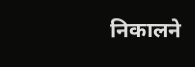निकालने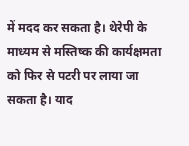में मदद कर सकता है। थेरेपी के माध्यम से मस्तिष्क की कार्यक्षमता को फिर से पटरी पर लाया जा सकता है। याद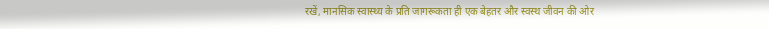रखें, मानसिक स्वास्थ्य के प्रति जागरूकता ही एक बेहतर और स्वस्थ जीवन की ओर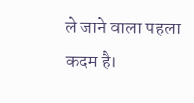ले जाने वाला पहला कदम है।